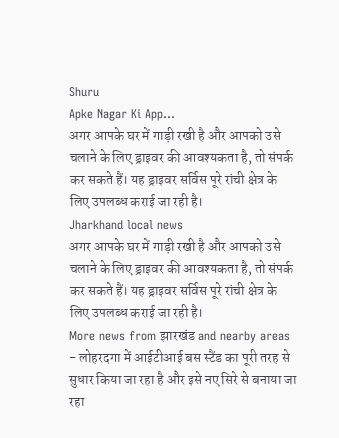Shuru
Apke Nagar Ki App…
अगर आपके घर में गाड़ी रखी है और आपको उसे चलाने के लिए ड्राइवर की आवश्यकता है, तो संपर्क कर सकते हैं। यह ड्राइवर सर्विस पूरे रांची क्षेत्र के लिए उपलब्ध कराई जा रही है।
Jharkhand local news
अगर आपके घर में गाड़ी रखी है और आपको उसे चलाने के लिए ड्राइवर की आवश्यकता है, तो संपर्क कर सकते हैं। यह ड्राइवर सर्विस पूरे रांची क्षेत्र के लिए उपलब्ध कराई जा रही है।
More news from झारखंड and nearby areas
- लोहरदगा में आईटीआई बस स्टैंड का पूरी तरह से सुधार किया जा रहा है और इसे नए सिरे से बनाया जा रहा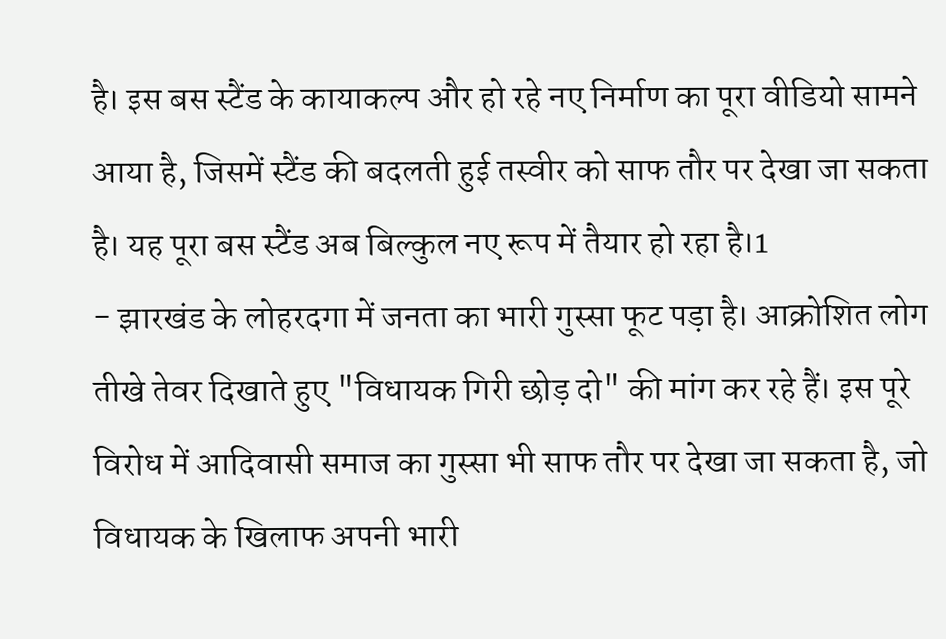है। इस बस स्टैंड के कायाकल्प और हो रहे नए निर्माण का पूरा वीडियो सामने आया है, जिसमें स्टैंड की बदलती हुई तस्वीर को साफ तौर पर देखा जा सकता है। यह पूरा बस स्टैंड अब बिल्कुल नए रूप में तैयार हो रहा है।1
- झारखंड के लोहरदगा में जनता का भारी गुस्सा फूट पड़ा है। आक्रोशित लोग तीखे तेवर दिखाते हुए "विधायक गिरी छोड़ दो" की मांग कर रहे हैं। इस पूरे विरोध में आदिवासी समाज का गुस्सा भी साफ तौर पर देखा जा सकता है, जो विधायक के खिलाफ अपनी भारी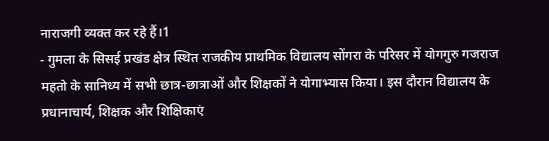नाराजगी व्यक्त कर रहे हैं।1
- गुमला के सिसई प्रखंड क्षेत्र स्थित राजकीय प्राथमिक विद्यालय सोंगरा के परिसर में योगगुरु गजराज महतो के सानिध्य में सभी छात्र-छात्राओं और शिक्षकों ने योगाभ्यास किया। इस दौरान विद्यालय के प्रधानाचार्य, शिक्षक और शिक्षिकाएं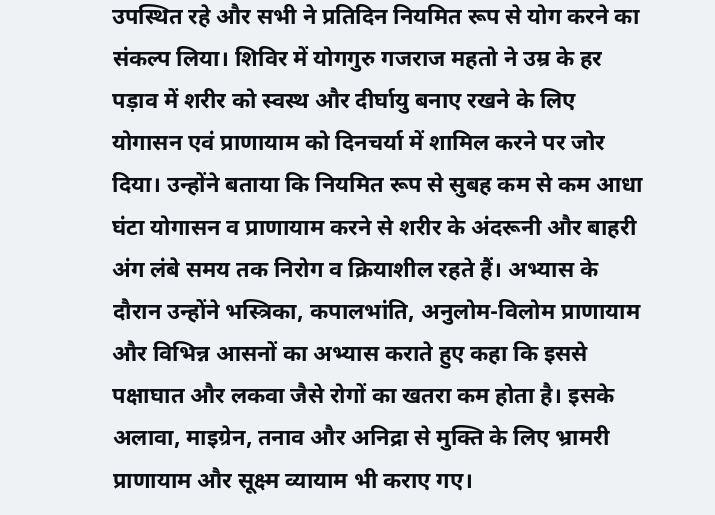उपस्थित रहे और सभी ने प्रतिदिन नियमित रूप से योग करने का संकल्प लिया। शिविर में योगगुरु गजराज महतो ने उम्र के हर पड़ाव में शरीर को स्वस्थ और दीर्घायु बनाए रखने के लिए योगासन एवं प्राणायाम को दिनचर्या में शामिल करने पर जोर दिया। उन्होंने बताया कि नियमित रूप से सुबह कम से कम आधा घंटा योगासन व प्राणायाम करने से शरीर के अंदरूनी और बाहरी अंग लंबे समय तक निरोग व क्रियाशील रहते हैं। अभ्यास के दौरान उन्होंने भस्त्रिका, कपालभांति, अनुलोम-विलोम प्राणायाम और विभिन्न आसनों का अभ्यास कराते हुए कहा कि इससे पक्षाघात और लकवा जैसे रोगों का खतरा कम होता है। इसके अलावा, माइग्रेन, तनाव और अनिद्रा से मुक्ति के लिए भ्रामरी प्राणायाम और सूक्ष्म व्यायाम भी कराए गए।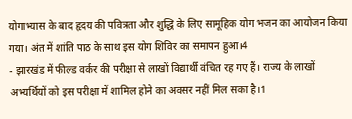योगाभ्यास के बाद हृदय की पवित्रता और शुद्धि के लिए सामूहिक योग भजन का आयोजन किया गया। अंत में शांति पाठ के साथ इस योग शिविर का समापन हुआ।4
- झारखंड में फील्ड वर्कर की परीक्षा से लाखों विद्यार्थी वंचित रह गए हैं। राज्य के लाखों अभ्यर्थियों को इस परीक्षा में शामिल होने का अवसर नहीं मिल सका है।1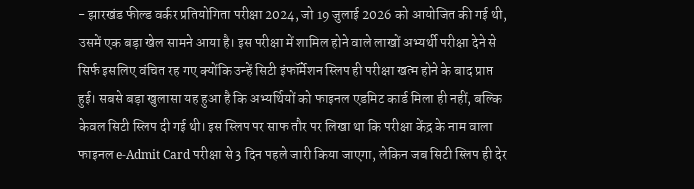- झारखंड फील्ड वर्कर प्रतियोगिता परीक्षा 2024, जो 19 जुलाई 2026 को आयोजित की गई थी, उसमें एक बड़ा खेल सामने आया है। इस परीक्षा में शामिल होने वाले लाखों अभ्यर्थी परीक्षा देने से सिर्फ इसलिए वंचित रह गए क्योंकि उन्हें सिटी इंफॉर्मेशन स्लिप ही परीक्षा खत्म होने के बाद प्राप्त हुई। सबसे बड़ा खुलासा यह हुआ है कि अभ्यर्थियों को फाइनल एडमिट कार्ड मिला ही नहीं, बल्कि केवल सिटी स्लिप दी गई थी। इस स्लिप पर साफ तौर पर लिखा था कि परीक्षा केंद्र के नाम वाला फाइनल e-Admit Card परीक्षा से 3 दिन पहले जारी किया जाएगा, लेकिन जब सिटी स्लिप ही देर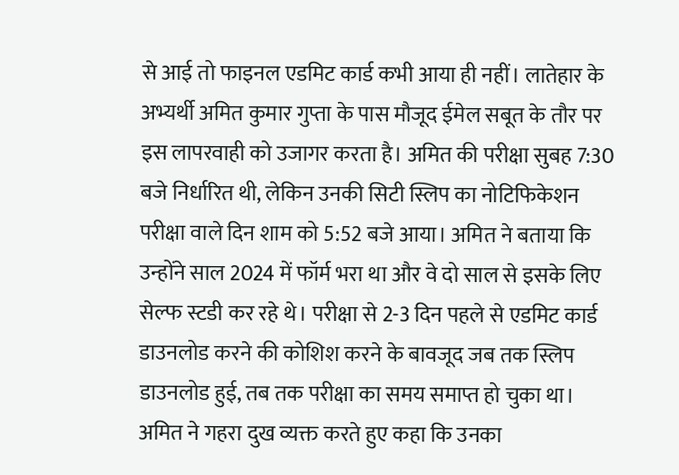से आई तो फाइनल एडमिट कार्ड कभी आया ही नहीं। लातेहार के अभ्यर्थी अमित कुमार गुप्ता के पास मौजूद ईमेल सबूत के तौर पर इस लापरवाही को उजागर करता है। अमित की परीक्षा सुबह 7:30 बजे निर्धारित थी, लेकिन उनकी सिटी स्लिप का नोटिफिकेशन परीक्षा वाले दिन शाम को 5:52 बजे आया। अमित ने बताया कि उन्होंने साल 2024 में फॉर्म भरा था और वे दो साल से इसके लिए सेल्फ स्टडी कर रहे थे। परीक्षा से 2-3 दिन पहले से एडमिट कार्ड डाउनलोड करने की कोशिश करने के बावजूद जब तक स्लिप डाउनलोड हुई, तब तक परीक्षा का समय समाप्त हो चुका था। अमित ने गहरा दुख व्यक्त करते हुए कहा कि उनका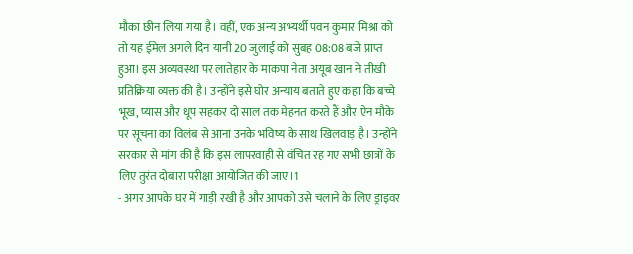मौका छीन लिया गया है। वहीं, एक अन्य अभ्यर्थी पवन कुमार मिश्रा को तो यह ईमेल अगले दिन यानी 20 जुलाई को सुबह 08:08 बजे प्राप्त हुआ। इस अव्यवस्था पर लातेहार के माकपा नेता अयूब खान ने तीखी प्रतिक्रिया व्यक्त की है। उन्होंने इसे घोर अन्याय बताते हुए कहा कि बच्चे भूख, प्यास और धूप सहकर दो साल तक मेहनत करते हैं और ऐन मौके पर सूचना का विलंब से आना उनके भविष्य के साथ खिलवाड़ है। उन्होंने सरकार से मांग की है कि इस लापरवाही से वंचित रह गए सभी छात्रों के लिए तुरंत दोबारा परीक्षा आयोजित की जाए।1
- अगर आपके घर में गाड़ी रखी है और आपको उसे चलाने के लिए ड्राइवर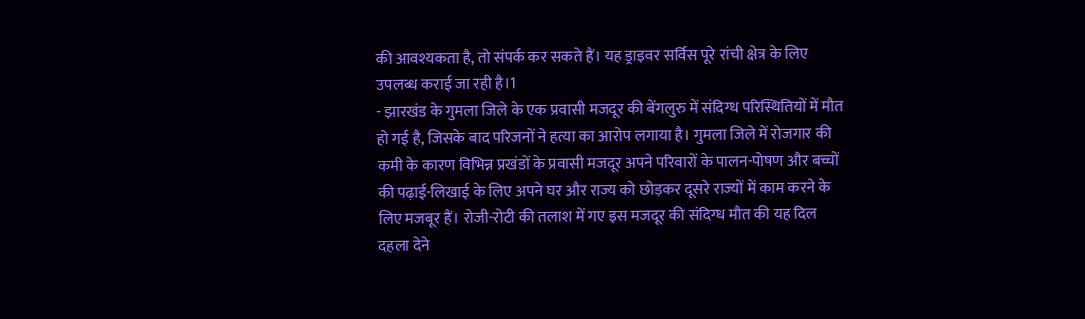की आवश्यकता है, तो संपर्क कर सकते हैं। यह ड्राइवर सर्विस पूरे रांची क्षेत्र के लिए उपलब्ध कराई जा रही है।1
- झारखंड के गुमला जिले के एक प्रवासी मजदूर की बेंगलुरु में संदिग्ध परिस्थितियों में मौत हो गई है, जिसके बाद परिजनों ने हत्या का आरोप लगाया है। गुमला जिले में रोजगार की कमी के कारण विभिन्न प्रखंडों के प्रवासी मजदूर अपने परिवारों के पालन-पोषण और बच्चों की पढ़ाई-लिखाई के लिए अपने घर और राज्य को छोड़कर दूसरे राज्यों में काम करने के लिए मजबूर हैं। रोजी-रोटी की तलाश में गए इस मजदूर की संदिग्ध मौत की यह दिल दहला देने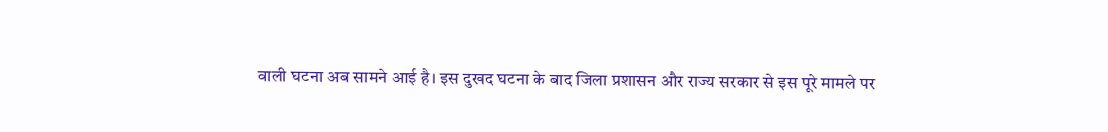वाली घटना अब सामने आई है। इस दुखद घटना के बाद जिला प्रशासन और राज्य सरकार से इस पूरे मामले पर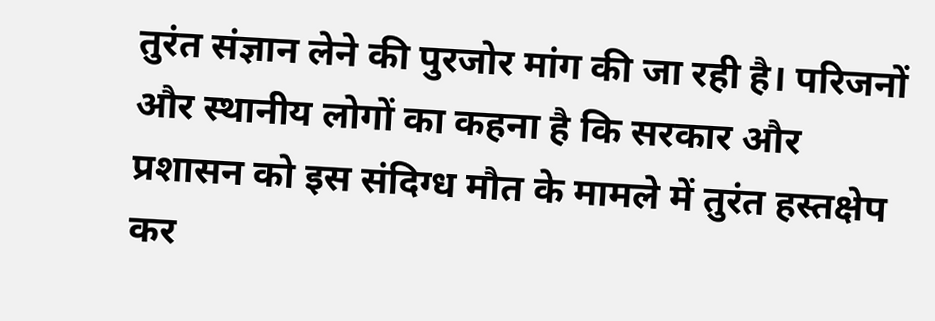तुरंत संज्ञान लेने की पुरजोर मांग की जा रही है। परिजनों और स्थानीय लोगों का कहना है कि सरकार और प्रशासन को इस संदिग्ध मौत के मामले में तुरंत हस्तक्षेप कर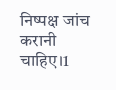निष्पक्ष जांच करानी चाहिए।1